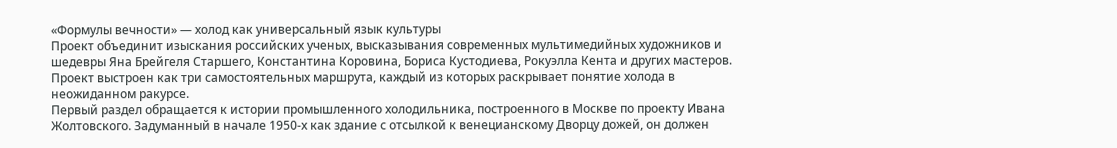«Формулы вечности» — холод как универсальный язык культуры
Проект объединит изыскания российских ученых, высказывания современных мультимедийных художников и шедевры Яна Брейгеля Старшего, Константина Коровина, Бориса Кустодиева, Рокуэлла Кента и других мастеров.
Проект выстроен как три самостоятельных маршрута, каждый из которых раскрывает понятие холода в неожиданном ракурсе.
Первый раздел обращается к истории промышленного холодильника, построенного в Москве по проекту Ивана Жолтовского. Задуманный в начале 1950-х как здание с отсылкой к венецианскому Дворцу дожей, он должен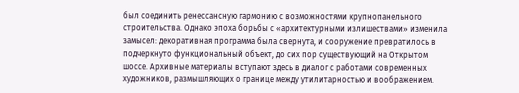был соединить ренессансную гармонию с возможностями крупнопанельного строительства. Однако эпоха борьбы с «архитектурными излишествами» изменила замысел: декоративная программа была свернута, и сооружение превратилось в подчеркнуто функциональный объект, до сих пор существующий на Открытом шоссе. Архивные материалы вступают здесь в диалог с работами современных художников, размышляющих о границе между утилитарностью и воображением.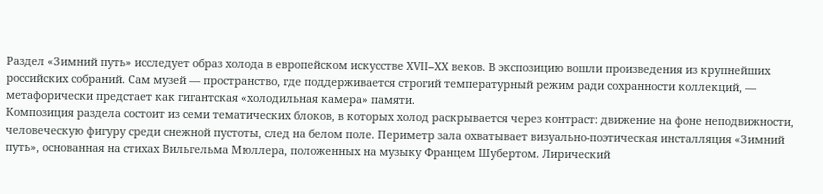Раздел «Зимний путь» исследует образ холода в европейском искусстве XVII–XX веков. В экспозицию вошли произведения из крупнейших российских собраний. Сам музей — пространство, где поддерживается строгий температурный режим ради сохранности коллекций, — метафорически предстает как гигантская «холодильная камера» памяти.
Композиция раздела состоит из семи тематических блоков, в которых холод раскрывается через контраст: движение на фоне неподвижности, человеческую фигуру среди снежной пустоты, след на белом поле. Периметр зала охватывает визуально-поэтическая инсталляция «Зимний путь», основанная на стихах Вильгельма Мюллера, положенных на музыку Францем Шубертом. Лирический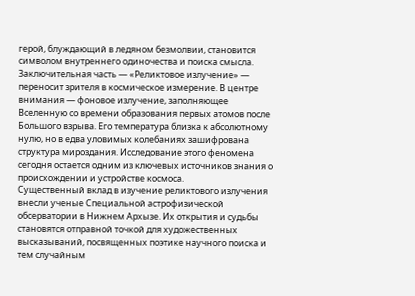герой, блуждающий в ледяном безмолвии, становится символом внутреннего одиночества и поиска смысла.
Заключительная часть — «Реликтовое излучение» — переносит зрителя в космическое измерение. В центре внимания — фоновое излучение, заполняющее Вселенную со времени образования первых атомов после Большого взрыва. Его температура близка к абсолютному нулю, но в едва уловимых колебаниях зашифрована структура мироздания. Исследование этого феномена сегодня остается одним из ключевых источников знания о происхождении и устройстве космоса.
Существенный вклад в изучение реликтового излучения внесли ученые Специальной астрофизической обсерватории в Нижнем Архызе. Их открытия и судьбы становятся отправной точкой для художественных высказываний, посвященных поэтике научного поиска и тем случайным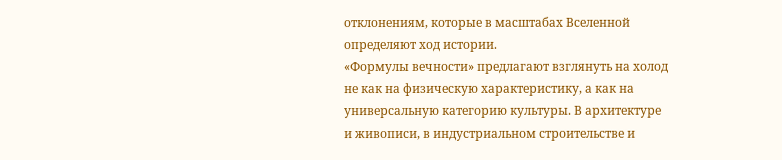отклонениям, которые в масштабах Вселенной определяют ход истории.
«Формулы вечности» предлагают взглянуть на холод не как на физическую характеристику, а как на универсальную категорию культуры. В архитектуре и живописи, в индустриальном строительстве и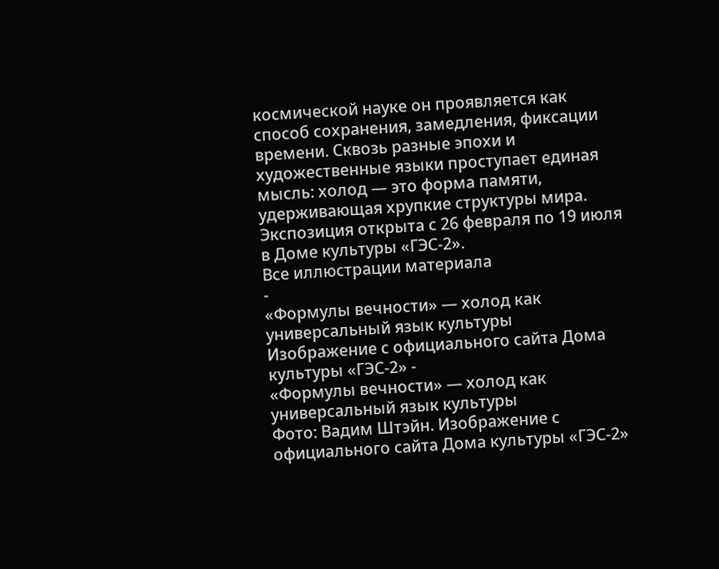космической науке он проявляется как способ сохранения, замедления, фиксации времени. Сквозь разные эпохи и художественные языки проступает единая мысль: холод — это форма памяти, удерживающая хрупкие структуры мира.
Экспозиция открыта с 26 февраля по 19 июля в Доме культуры «ГЭС-2».
Все иллюстрации материала
-
«Формулы вечности» — холод как универсальный язык культуры
Изображение с официального сайта Дома культуры «ГЭС-2» -
«Формулы вечности» — холод как универсальный язык культуры
Фото: Вадим Штэйн. Изображение с официального сайта Дома культуры «ГЭС-2»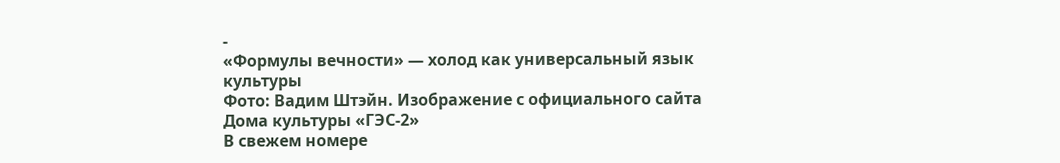-
«Формулы вечности» — холод как универсальный язык культуры
Фото: Вадим Штэйн. Изображение с официального сайта Дома культуры «ГЭС-2»
В свежем номере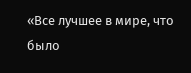«Все лучшее в мире, что было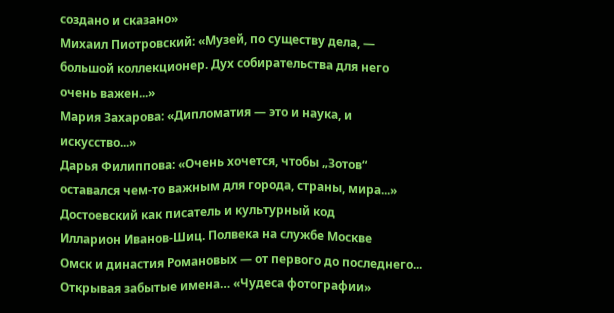создано и сказано»
Михаил Пиотровский: «Музей, по существу дела, — большой коллекционер. Дух собирательства для него очень важен...»
Мария Захарова: «Дипломатия — это и наука, и искусство...»
Дарья Филиппова: «Очень хочется, чтобы „Зотов“ оставался чем-то важным для города, страны, мира...»
Достоевский как писатель и культурный код
Илларион Иванов-Шиц. Полвека на службе Москве
Омск и династия Романовых — от первого до последнего...
Открывая забытые имена… «Чудеса фотографии»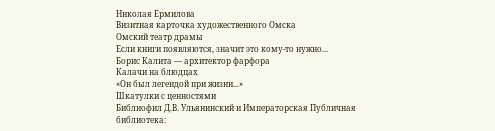Николая Ермилова
Визитная карточка художественного Омска
Омский театр драмы
Если книги появляются, значит это кому-то нужно...
Борис Калита — архитектор фарфора
Калачи на блюдцах
«Он был легендой при жизни...»
Шкатулки с ценностями
Библиофил Д.В. Ульянинский и Императорская Публичная библиотека: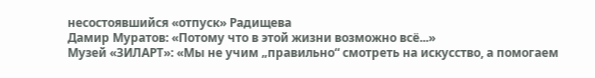несостоявшийся «отпуск» Радищева
Дамир Муратов: «Потому что в этой жизни возможно всё...»
Музей «ЗИЛАРТ»: «Мы не учим „правильно“ смотреть на искусство, а помогаем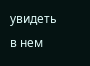увидеть в нем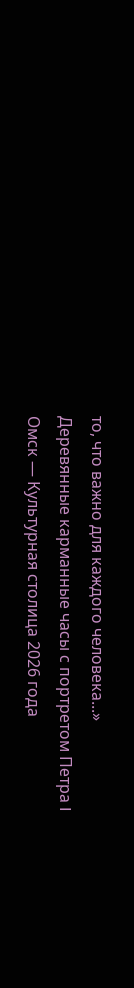то, что важно для каждого человека...»
Деревянные карманные часы с портретом Петра I
Омск — Культурная столица 2026 года